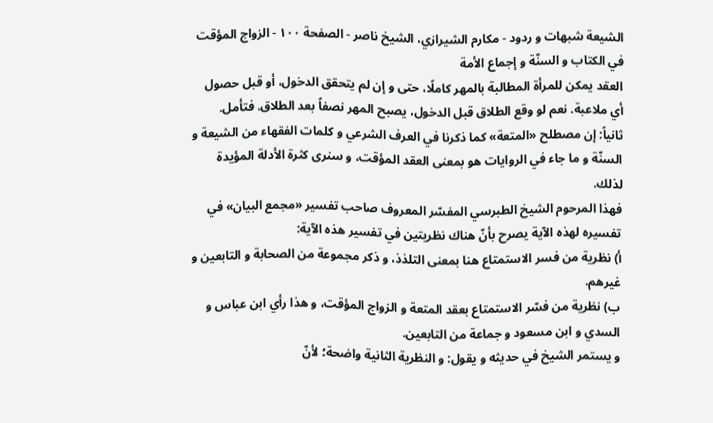الشيعة شبهات و ردود - مكارم الشيرازي، الشيخ ناصر - الصفحة ١٠٠ - الزواج المؤقت في الكتاب و السنّة و إجماع الأمة
العقد يمكن للمرأة المطالبة بالمهر كاملًا، حتى و إن لم يتحقق الدخول، أو قبل حصول أي ملاعبة. نعم لو وقع الطلاق قبل الدخول، يصبح المهر نصفاً بعد الطلاق. فتأمل.
ثانياً: إن مصطلح «المتعة» كما ذكرنا في العرف الشرعي و كلمات الفقهاء من الشيعة و السنّة و ما جاء في الروايات هو بمعنى العقد المؤقت، و سنرى كثرة الأدلة المؤيدة لذلك.
فهذا المرحوم الشيخ الطبرسي المفسّر المعروف صاحب تفسير «مجمع البيان» في تفسيره لهذه الآية يصرح بأنّ هناك نظريتين في تفسير هذه الآية:
أ) نظرية من فسر الاستمتاع هنا بمعنى التلذذ، و ذكر مجموعة من الصحابة و التابعين و غيرهم.
ب) نظرية من فسّر الاستمتاع بعقد المتعة و الزواج المؤقت، و هذا رأي ابن عباس و السدي و ابن مسعود و جماعة من التابعين.
و يستمر الشيخ في حديثه و يقول: و النظرية الثانية واضحة؛ لأنّ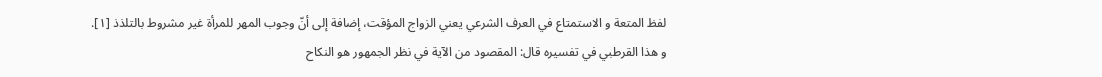لفظ المتعة و الاستمتاع في العرف الشرعي يعني الزواج المؤقت، إضافة إلى أنّ وجوب المهر للمرأة غير مشروط بالتلذذ [١].
و هذا القرطبي في تفسيره قال: المقصود من الآية في نظر الجمهور هو النكاح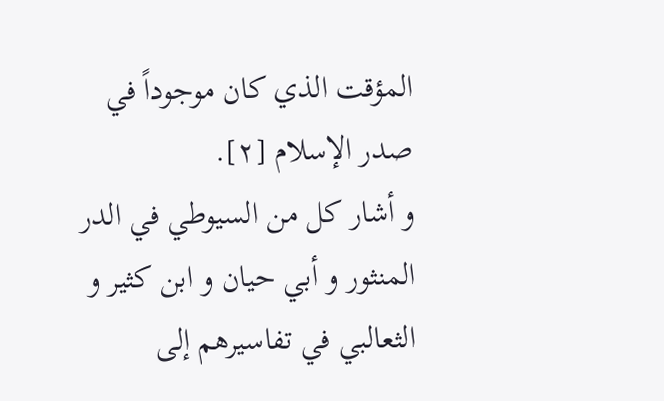المؤقت الذي كان موجوداً في صدر الإسلام [٢].
و أشار كل من السيوطي في الدر المنثور و أبي حيان و ابن كثير و الثعالبي في تفاسيرهم إلى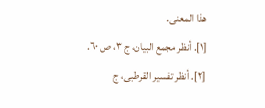هذا المعنى.
[١]. أنظر مجمع البيان، ج ٣، ص ٦٠.
[٢]. أنظر تفسير القرطبى، ج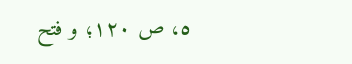٥، ص ١٢٠؛ و فتح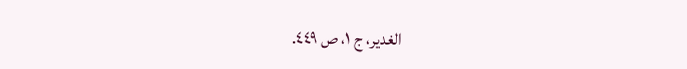الغدير، ج ١، ص ٤٤٩.